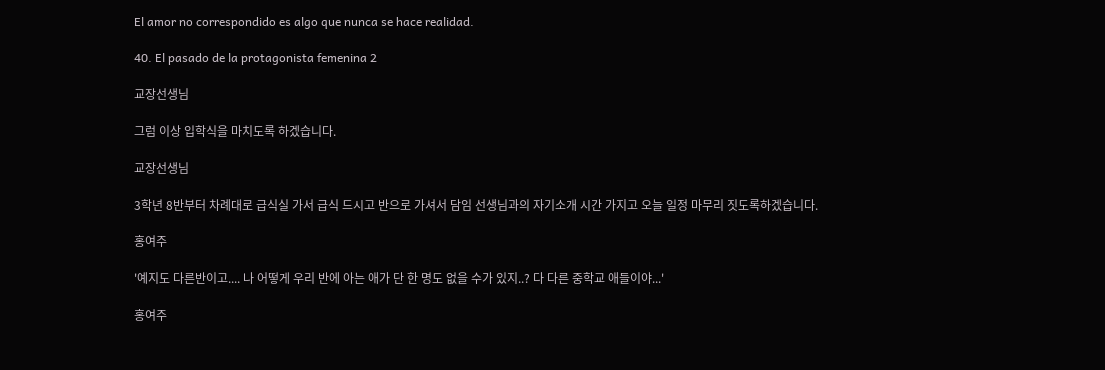El amor no correspondido es algo que nunca se hace realidad.

40. El pasado de la protagonista femenina 2

교장선생님

그럼 이상 입학식을 마치도록 하겠습니다.

교장선생님

3학년 8반부터 차례대로 급식실 가서 급식 드시고 반으로 가셔서 담임 선생님과의 자기소개 시간 가지고 오늘 일정 마무리 짓도록하겠습니다.

홍여주

'예지도 다른반이고.... 나 어떻게 우리 반에 아는 애가 단 한 명도 없을 수가 있지..? 다 다른 중학교 애들이야...'

홍여주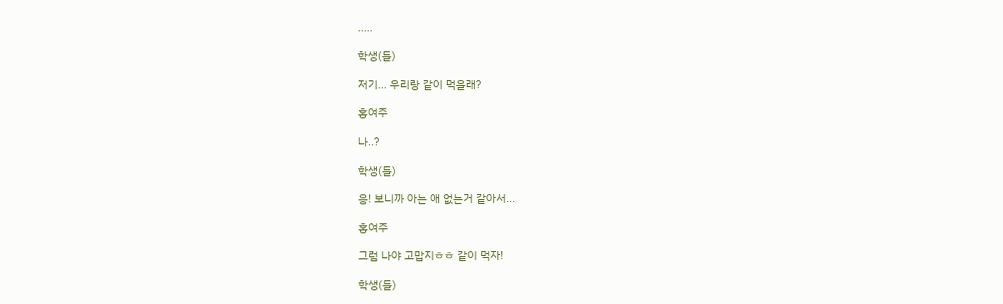.....

학생(들)

저기... 우리랑 같이 먹을래?

홍여주

나..?

학생(들)

응! 보니까 아는 애 없는거 같아서...

홍여주

그럼 나야 고맙지ㅎㅎ 같이 먹자!

학생(들)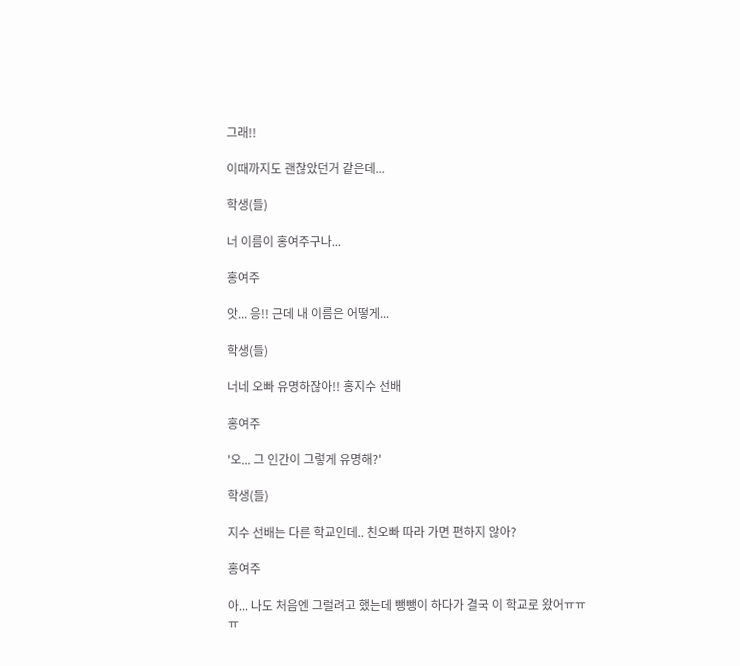그래!!

이때까지도 괜찮았던거 같은데...

학생(들)

너 이름이 홍여주구나...

홍여주

앗... 응!! 근데 내 이름은 어떻게...

학생(들)

너네 오빠 유명하잖아!! 홍지수 선배

홍여주

'오... 그 인간이 그렇게 유명해?'

학생(들)

지수 선배는 다른 학교인데.. 친오빠 따라 가면 편하지 않아?

홍여주

아... 나도 처음엔 그럴려고 했는데 뺑뺑이 하다가 결국 이 학교로 왔어ㅠㅠㅠ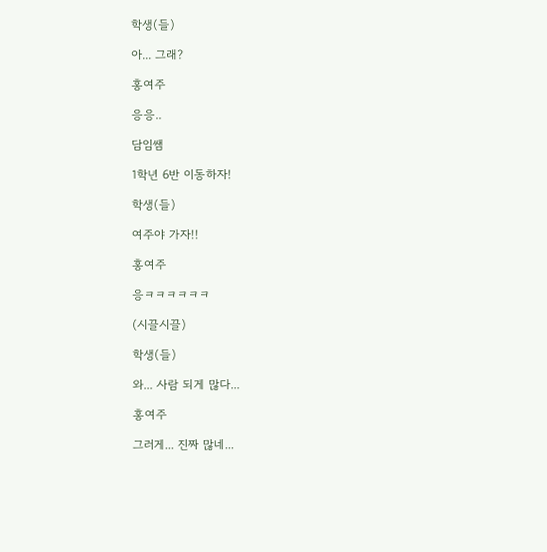학생(들)

아... 그래?

홍여주

응응..

담임쌤

1학년 6반 이동하자!

학생(들)

여주야 가자!!

홍여주

응ㅋㅋㅋㅋㅋㅋ

(시끌시끌)

학생(들)

와... 사람 되게 많다...

홍여주

그러게... 진짜 많네...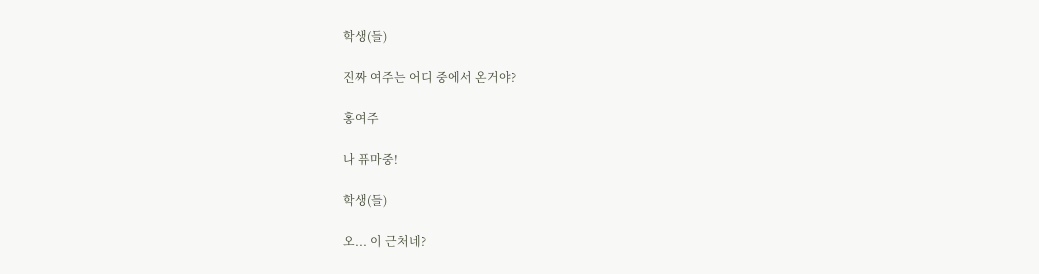학생(들)

진짜 여주는 어디 중에서 온거야?

홍여주

나 퓨마중!

학생(들)

오... 이 근처네?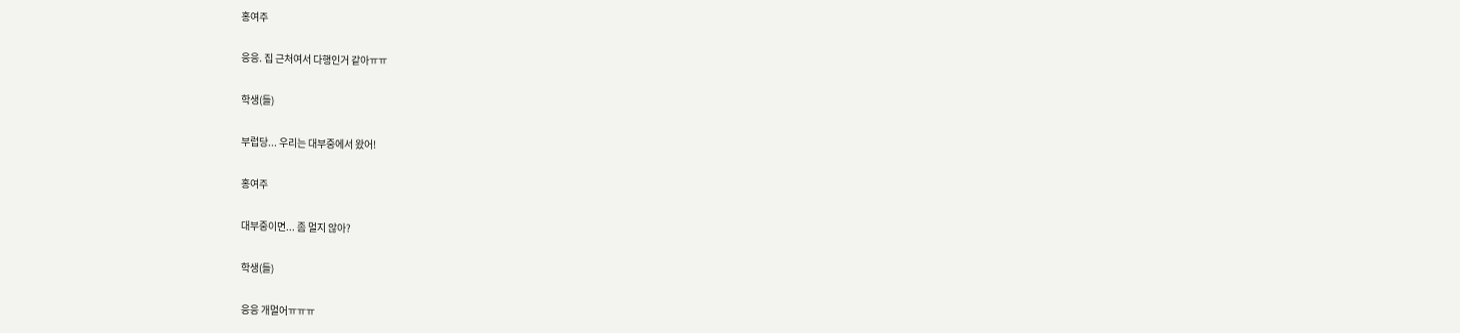홍여주

응응. 집 근처여서 다행인거 같아ㅠㅠ

학생(들)

부럽당... 우리는 대부중에서 왔어!

홍여주

대부중이면... 좀 멀지 않아?

학생(들)

응응 개멀어ㅠㅠㅠ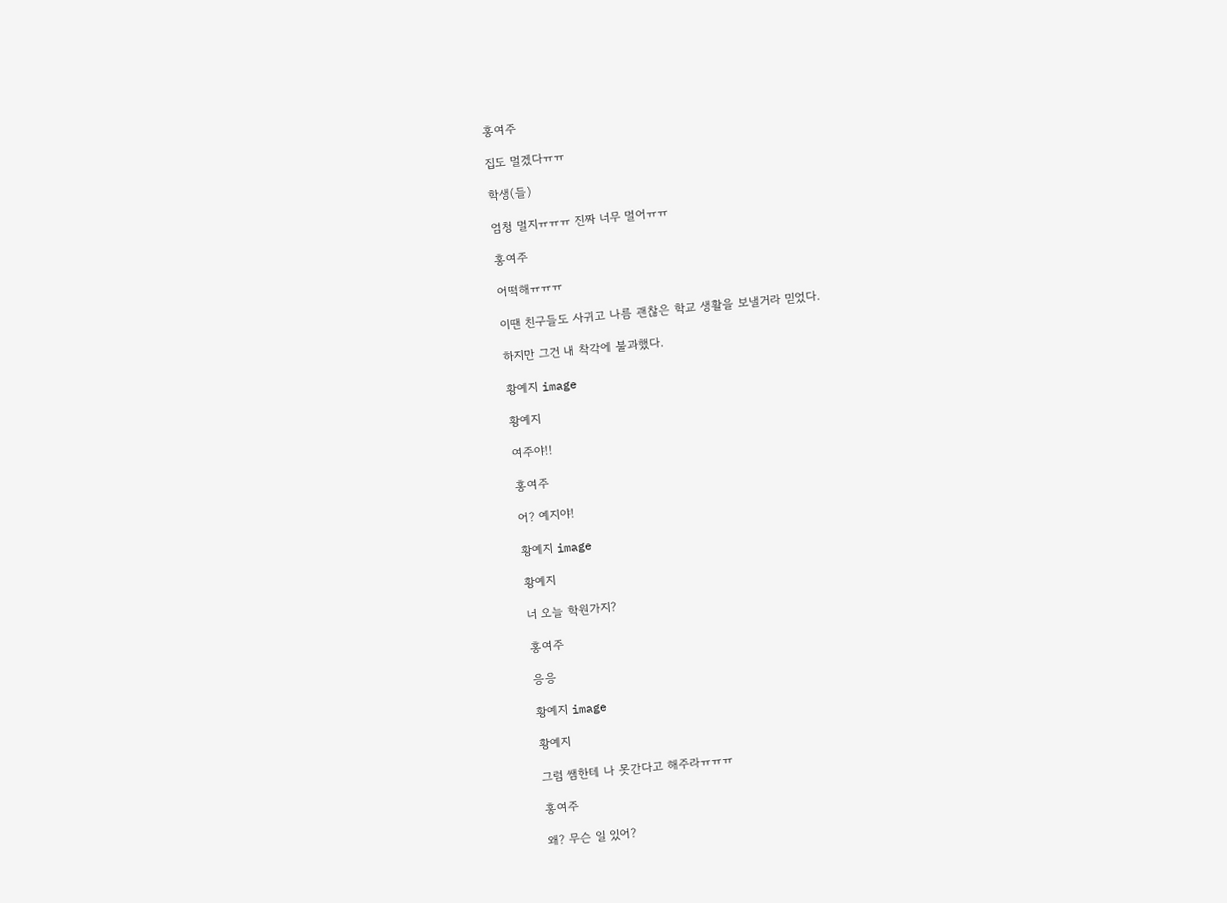홍여주

집도 멀겠다ㅠㅠ

학생(들)

엄청 멀지ㅠㅠㅠ 진짜 너무 멀어ㅠㅠ

홍여주

어떡해ㅠㅠㅠ

이땐 친구들도 사귀고 나름 괜찮은 학교 생활을 보낼거라 믿었다.

하지만 그건 내 착각에 불과했다.

황예지 image

황예지

여주야!!

홍여주

어? 예지야!

황예지 image

황예지

너 오늘 학원가지?

홍여주

응응

황예지 image

황예지

그럼 쌤한테 나 못간다고 해주라ㅠㅠㅠ

홍여주

왜? 무슨 일 있어?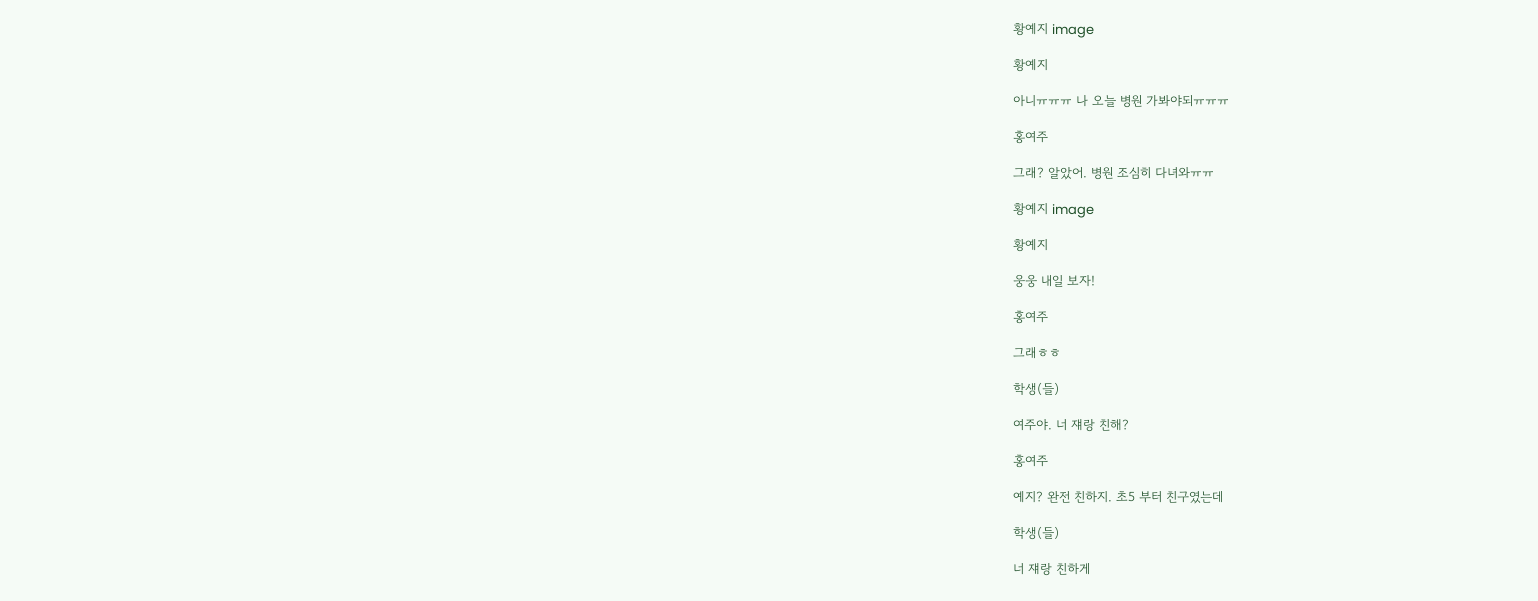황예지 image

황예지

아니ㅠㅠㅠ 나 오늘 병원 가봐야되ㅠㅠㅠ

홍여주

그래? 알았어. 병원 조심히 다녀와ㅠㅠ

황예지 image

황예지

웅웅 내일 보자!

홍여주

그래ㅎㅎ

학생(들)

여주야. 너 쟤랑 친해?

홍여주

예지? 완전 친하지. 초5 부터 친구였는데

학생(들)

너 쟤랑 친하게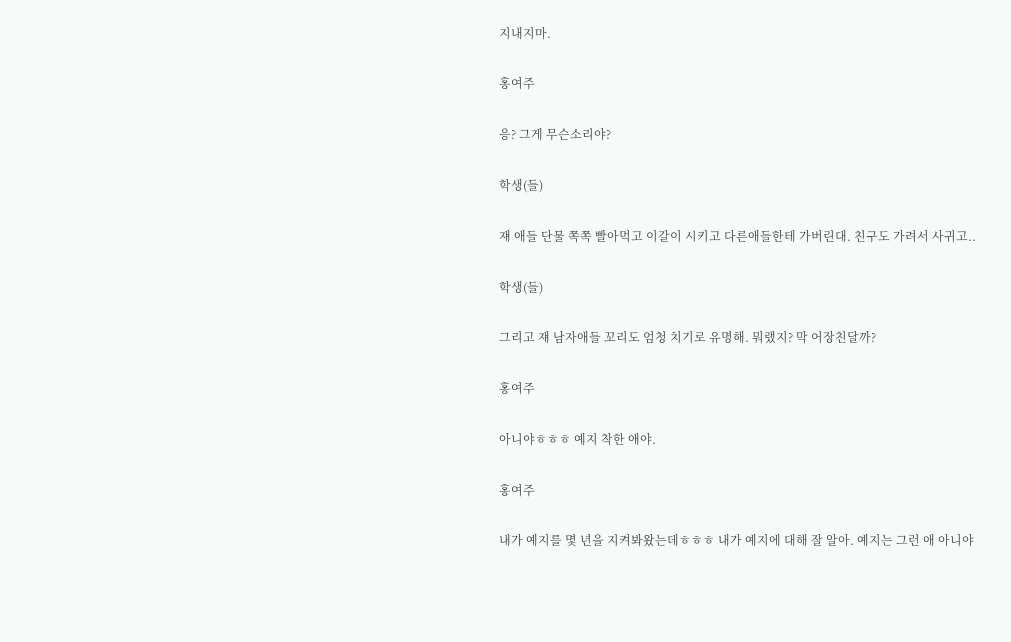지내지마.

홍여주

응? 그게 무슨소리야?

학생(들)

쟤 애들 단물 쪽쪽 빨아먹고 이갈이 시키고 다른애들한테 가버린대. 친구도 가려서 사귀고..

학생(들)

그리고 쟤 남자애들 꼬리도 엄청 치기로 유명해. 뭐랬지? 막 어장친달까?

홍여주

아니야ㅎㅎㅎ 예지 착한 애야.

홍여주

내가 예지를 몇 년을 지켜봐왔는데ㅎㅎㅎ 내가 예지에 대해 잘 알아. 예지는 그런 애 아니야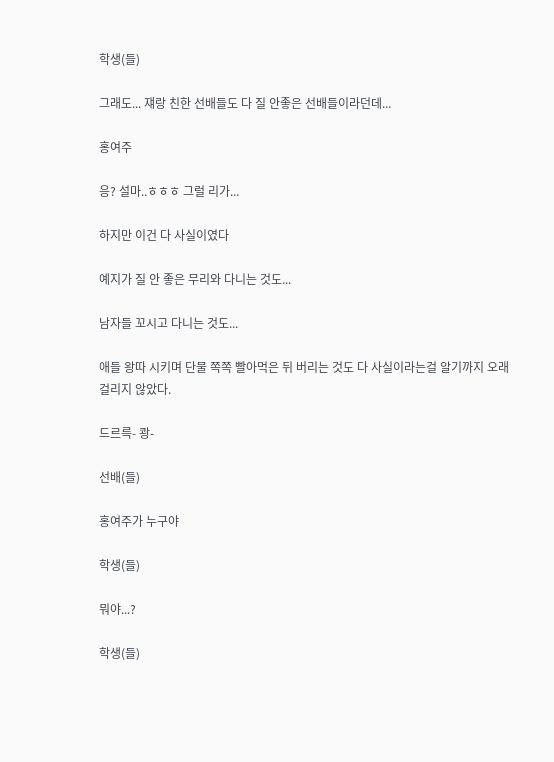학생(들)

그래도... 쟤랑 친한 선배들도 다 질 안좋은 선배들이라던데...

홍여주

응? 설마..ㅎㅎㅎ 그럴 리가...

하지만 이건 다 사실이였다

예지가 질 안 좋은 무리와 다니는 것도...

남자들 꼬시고 다니는 것도...

애들 왕따 시키며 단물 쪽쪽 빨아먹은 뒤 버리는 것도 다 사실이라는걸 알기까지 오래 걸리지 않았다.

드르륵- 쾅-

선배(들)

홍여주가 누구야

학생(들)

뭐야...?

학생(들)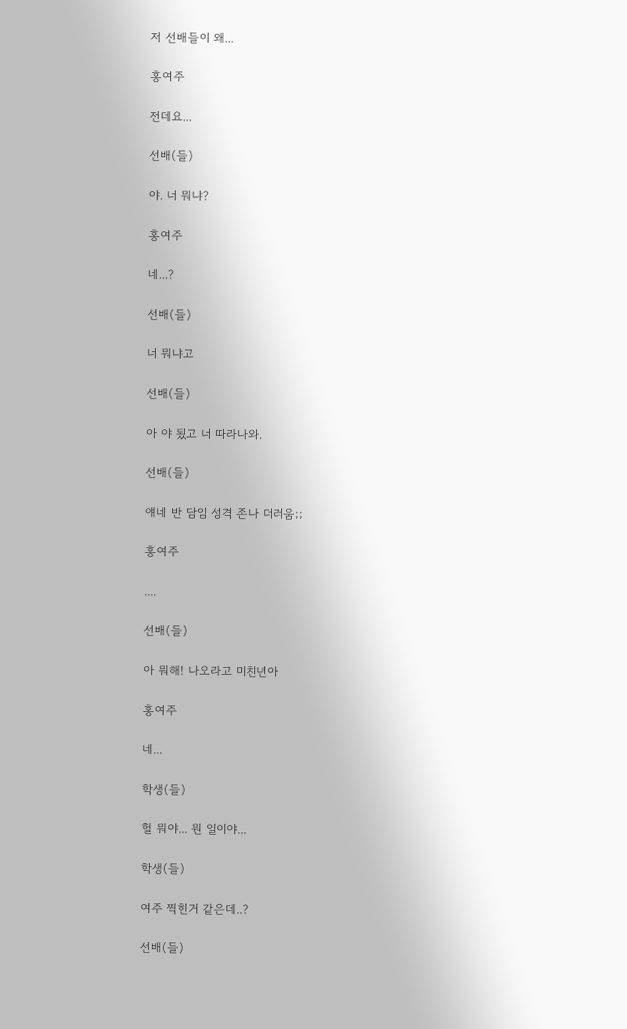저 선배들이 왜...

홍여주

전데요...

선배(들)

야. 너 뭐냐?

홍여주

네...?

선배(들)

너 뭐냐고

선배(들)

아 야 됬고 너 따라나와.

선배(들)

얘네 반 담임 성격 존나 더러움;;

홍여주

....

선배(들)

아 뭐해! 나오라고 미친년아

홍여주

네...

학생(들)

헐 뭐야... 뭔 일이야...

학생(들)

여주 찍힌거 같은데..?

선배(들)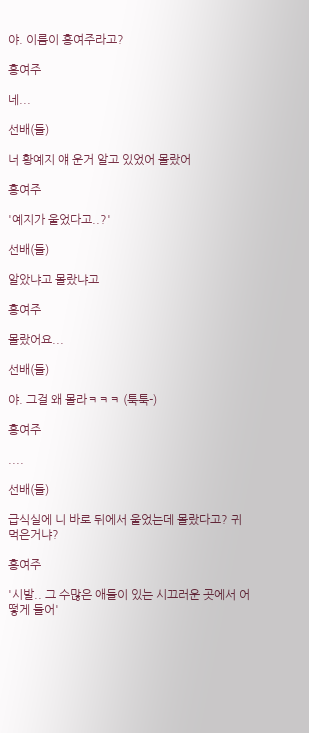야. 이름이 홍여주라고?

홍여주

네...

선배(들)

너 황예지 얘 운거 알고 있었어 몰랐어

홍여주

'예지가 울었다고..?'

선배(들)

알았냐고 몰랐냐고

홍여주

몰랐어요...

선배(들)

야. 그걸 왜 몰라ㅋㅋㅋ (툭툭-)

홍여주

....

선배(들)

급식실에 니 바로 뒤에서 울었는데 몰랐다고? 귀 먹은거냐?

홍여주

'시발.. 그 수많은 애들이 있는 시끄러운 곳에서 어떻게 들어'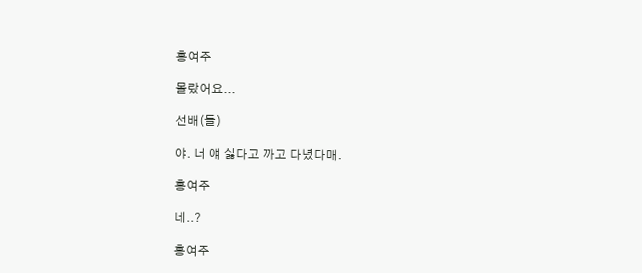홍여주

몰랐어요...

선배(들)

야. 너 얘 싫다고 까고 다녔다매.

홍여주

네..?

홍여주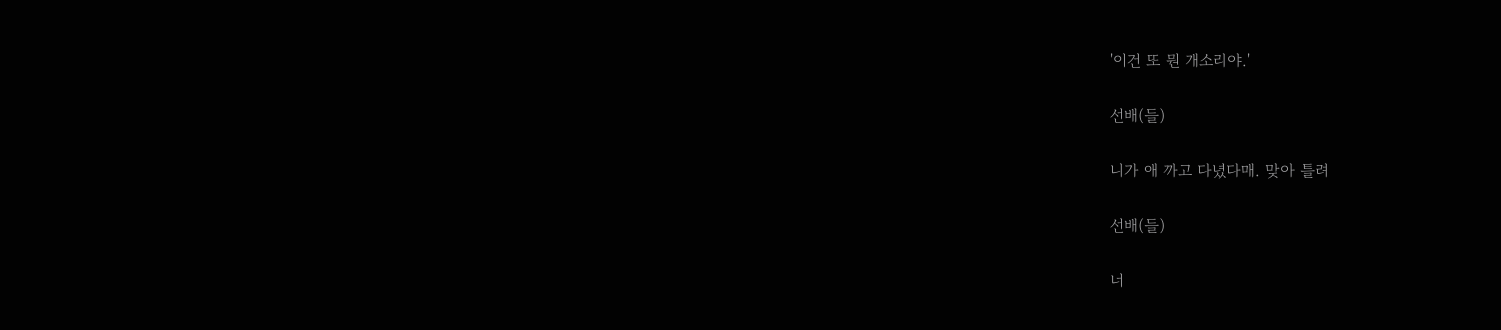'이건 또 뭔 개소리야.'

선배(들)

니가 애 까고 다녔다매. 맞아 틀려

선배(들)

너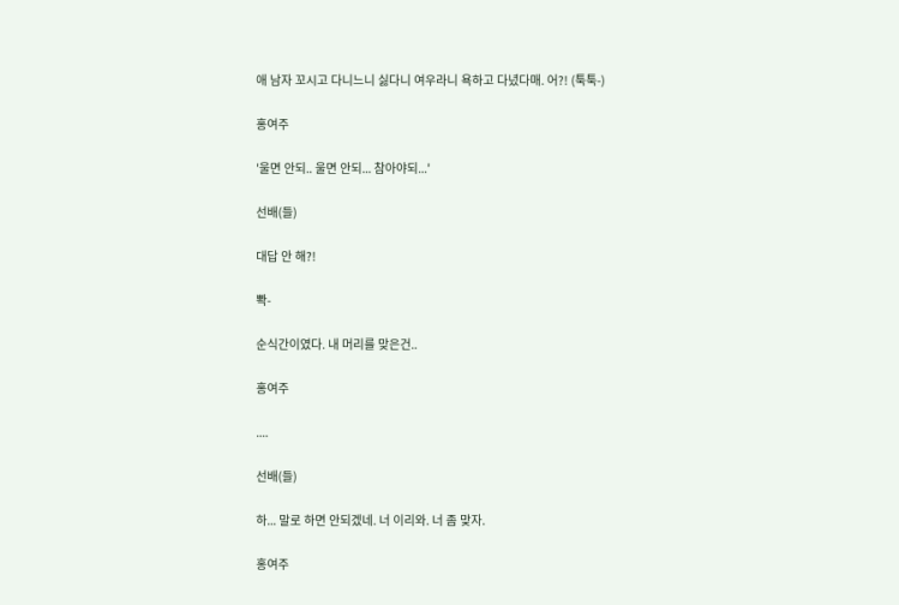애 남자 꼬시고 다니느니 싫다니 여우라니 욕하고 다녔다매. 어?! (툭툭-)

홍여주

'울면 안되.. 울면 안되... 참아야되...'

선배(들)

대답 안 해?!

뽝-

순식간이였다. 내 머리를 맞은건..

홍여주

....

선배(들)

하... 말로 하면 안되겠네. 너 이리와. 너 좀 맞자.

홍여주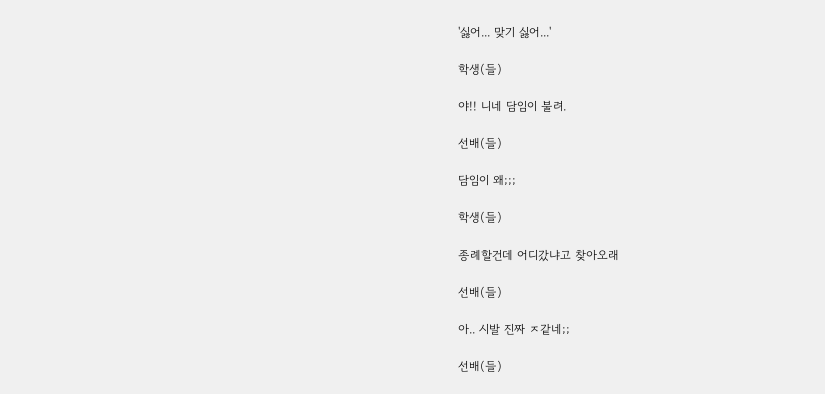'싫어... 맞기 싫어...'

학생(들)

야!! 니네 담임이 불려.

선배(들)

담임이 왜;;;

학생(들)

종례할건데 어디갔냐고 찾아오래

선배(들)

아.. 시발 진짜 ㅈ같네;;

선배(들)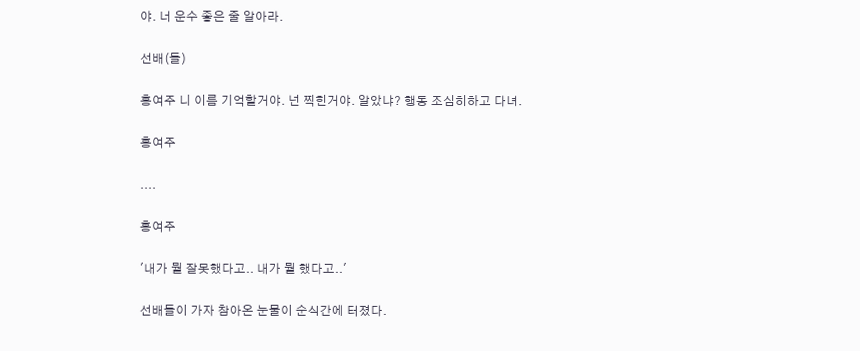야. 너 운수 좋은 줄 알아라.

선배(들)

홍여주 니 이름 기억할거야. 넌 찍힌거야. 알았냐? 행동 조심히하고 다녀.

홍여주

....

홍여주

'내가 뭘 잘못했다고.. 내가 뭘 했다고..'

선배들이 가자 참아온 눈물이 순식간에 터졌다.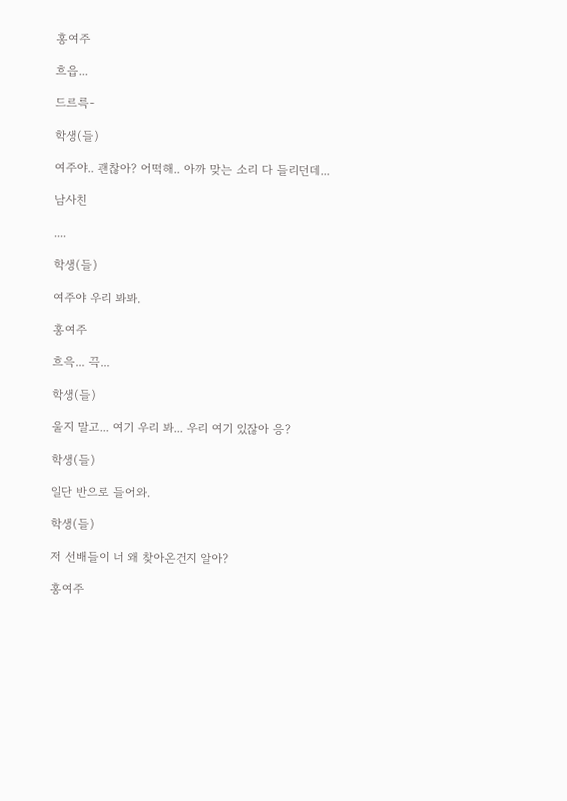홍여주

흐읍...

드르륵-

학생(들)

여주야.. 괜찮아? 어떡해.. 아까 맞는 소리 다 들리던데...

남사친

....

학생(들)

여주야 우리 봐봐.

홍여주

흐윽... 끅...

학생(들)

울지 말고... 여기 우리 봐... 우리 여기 있잖아 응?

학생(들)

일단 반으로 들어와.

학생(들)

저 선배들이 너 왜 찾아온건지 알아?

홍여주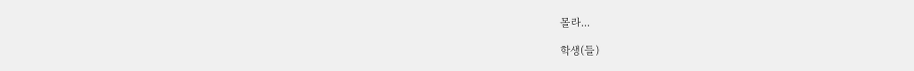몰라...

학생(들)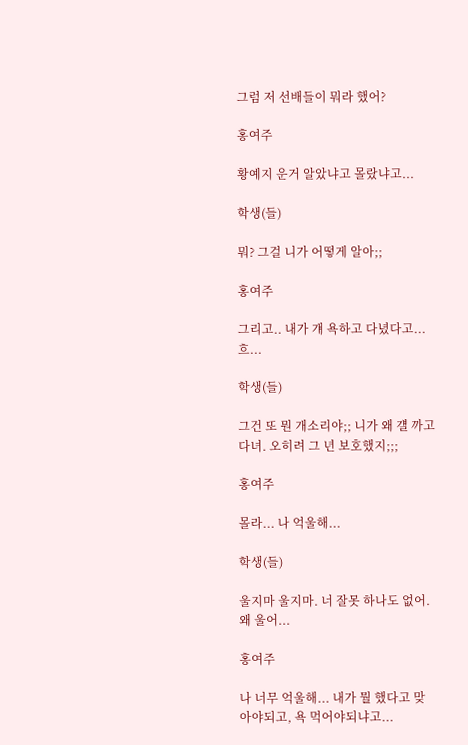그럼 저 선배들이 뭐라 했어?

홍여주

황예지 운거 알았냐고 몰랐냐고...

학생(들)

뭐? 그걸 니가 어떻게 알아;;

홍여주

그리고.. 내가 걔 욕하고 다녔다고... 흐...

학생(들)

그건 또 뭔 개소리야;; 니가 왜 걜 까고 다녀. 오히려 그 년 보호했지;;;

홍여주

몰라... 나 억울해...

학생(들)

울지마 울지마. 너 잘못 하나도 없어. 왜 울어...

홍여주

나 너무 억울해... 내가 뭘 했다고 맞아야되고, 욕 먹어야되냐고...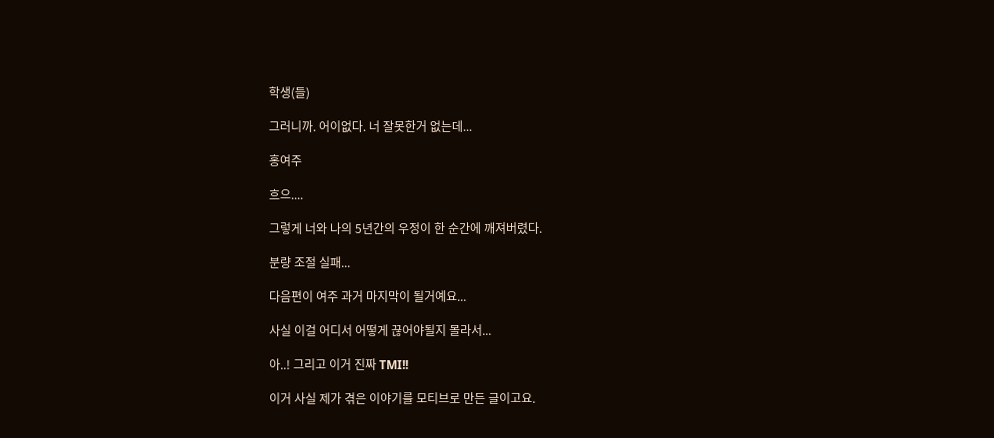학생(들)

그러니까. 어이없다. 너 잘못한거 없는데...

홍여주

흐으....

그렇게 너와 나의 5년간의 우정이 한 순간에 깨져버렸다.

분량 조절 실패...

다음편이 여주 과거 마지막이 될거예요...

사실 이걸 어디서 어떻게 끊어야될지 몰라서...

아..! 그리고 이거 진짜 TMI!!

이거 사실 제가 겪은 이야기를 모티브로 만든 글이고요.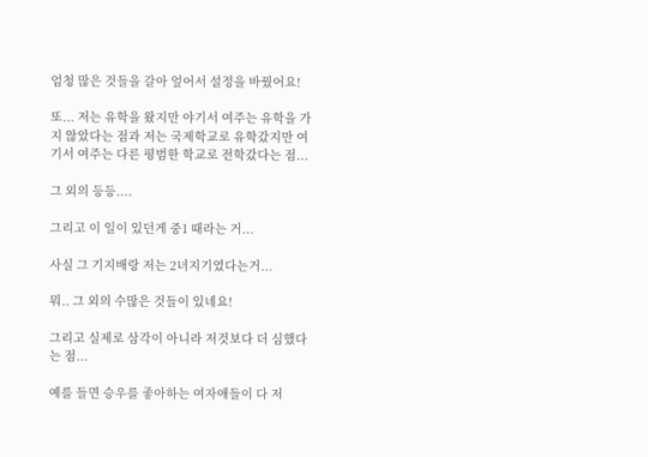엄청 많은 것들을 갈아 엎어서 설정을 바꿨어요!

또... 저는 유학을 왔지만 야기서 여주는 유학을 가지 않았다는 점과 저는 국제학교로 유학갔지만 여기서 여주는 다른 평범한 학교로 전학갔다는 점...

그 외의 등등....

그리고 이 일이 있던게 중1 때라는 거...

사실 그 기지배랑 저는 2녀지기였다는거...

뭐.. 그 외의 수많은 것들이 있네요!

그리고 실제로 삼각이 아니라 저것보다 더 심했다는 점...

예를 들면 승우를 좋아하는 여자애들이 다 저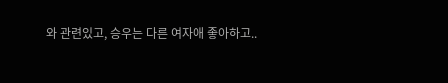와 관련있고, 승우는 다른 여자애 좋아하고..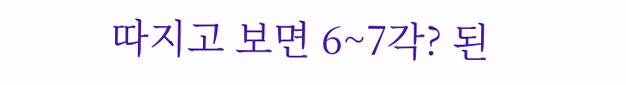따지고 보면 6~7각? 된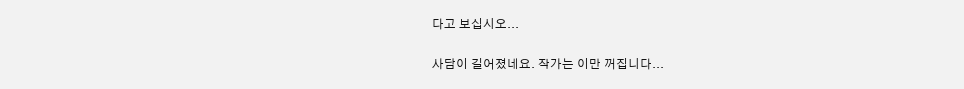다고 보십시오...

사담이 길어졌네요. 작가는 이만 꺼집니다...